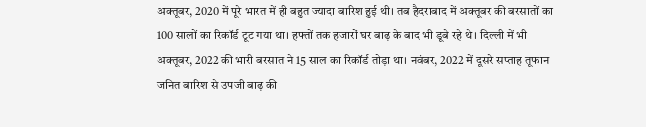अक्तूबर, 2020 में पूरे भारत में ही बहुत ज्यादा बारिश हुई थी। तब हैदराबाद में अक्तूबर की बरसातों का 100 सालों का रिकॉर्ड टूट गया था। हफ्तों तक हजारों घर बाढ़ के बाद भी डूबे रहे थे। दिल्ली में भी अक्तूबर, 2022 की भारी बरसात ने 15 साल का रिकॉर्ड तोड़ा था। नवंबर, 2022 में दूसरे सप्ताह तूफान जनित बारिश से उपजी बाढ़ की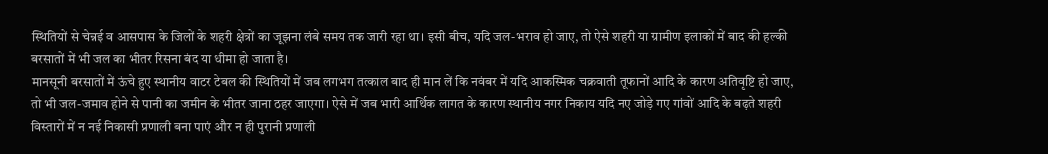स्थितियों से चेन्नई व आसपास के जिलों के शहरी क्षेत्रों का जूझना लंबे समय तक जारी रहा था। इसी बीच, यदि जल-भराव हो जाए, तो ऐसे शहरी या ग्रामीण इलाकों में बाद की हल्की बरसातों में भी जल का भीतर रिसना बंद या धीमा हो जाता है।
मानसूनी बरसातों में ऊंचे हुए स्थानीय वाटर टेबल की स्थितियों में जब लगभग तत्काल बाद ही मान लें कि नवंबर में यदि आकस्मिक चक्रवाती तूफानों आदि के कारण अतिवृष्टि हो जाए, तो भी जल-जमाव होने से पानी का जमीन के भीतर जाना ठहर जाएगा। ऐसे में जब भारी आर्थिक लागत के कारण स्थानीय नगर निकाय यदि नए जोड़े गए गांवों आदि के बढ़ते शहरी विस्तारों में न नई निकासी प्रणाली बना पाएं और न ही पुरानी प्रणाली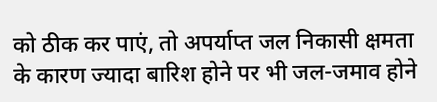को ठीक कर पाएं, तो अपर्याप्त जल निकासी क्षमता के कारण ज्यादा बारिश होने पर भी जल-जमाव होने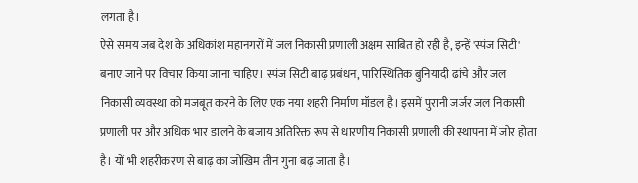लगता है।
ऐसे समय जब देश के अधिकांश महानगरों में जल निकासी प्रणाली अक्षम साबित हो रही है, इन्हें 'स्पंज सिटी' बनाए जाने पर विचार किया जाना चाहिए। स्पंज सिटी बाढ़ प्रबंधन, पारिस्थितिक बुनियादी ढांचे और जल निकासी व्यवस्था को मजबूत करने के लिए एक नया शहरी निर्माण मॉडल है। इसमें पुरानी जर्जर जल निकासी प्रणाली पर और अधिक भार डालने के बजाय अतिरिक्त रूप से धारणीय निकासी प्रणाली की स्थापना में जोर होता है। यों भी शहरीकरण से बाढ़ का जोखिम तीन गुना बढ़ जाता है।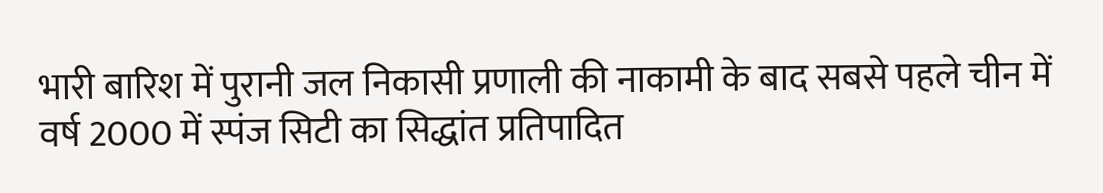भारी बारिश में पुरानी जल निकासी प्रणाली की नाकामी के बाद सबसे पहले चीन में वर्ष 2000 में स्पंज सिटी का सिद्धांत प्रतिपादित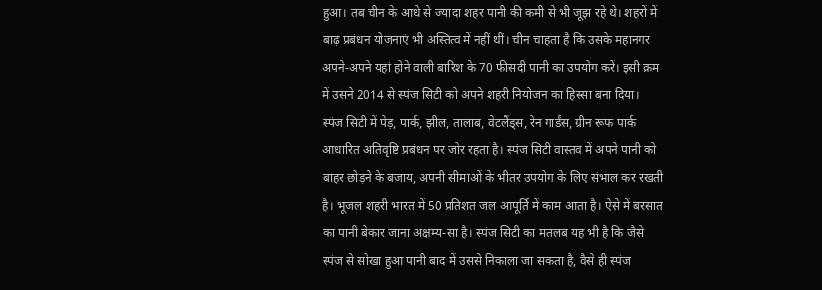हुआ। तब चीन के आधे से ज्यादा शहर पानी की कमी से भी जूझ रहे थे। शहरों में बाढ़ प्रबंधन योजनाएं भी अस्तित्व में नहीं थीं। चीन चाहता है कि उसके महानगर अपने-अपने यहां होने वाली बारिश के 70 फीसदी पानी का उपयोग करें। इसी क्रम में उसने 2014 से स्पंज सिटी को अपने शहरी नियोजन का हिस्सा बना दिया।
स्पंज सिटी में पेड़, पार्क, झील, तालाब, वेटलैंड्स, रेन गार्डंस, ग्रीन रूफ पार्क आधारित अतिवृष्टि प्रबंधन पर जोर रहता है। स्पंज सिटी वास्तव में अपने पानी को बाहर छोड़ने के बजाय, अपनी सीमाओं के भीतर उपयोग के लिए संभाल कर रखती है। भूजल शहरी भारत में 50 प्रतिशत जल आपूर्ति में काम आता है। ऐसे में बरसात का पानी बेकार जाना अक्षम्य-सा है। स्पंज सिटी का मतलब यह भी है कि जैसे स्पंज से सोखा हुआ पानी बाद में उससे निकाला जा सकता है, वैसे ही स्पंज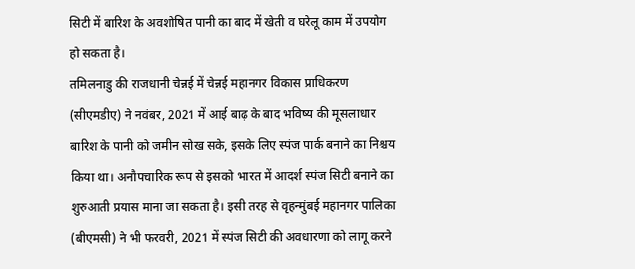सिटी में बारिश के अवशोषित पानी का बाद में खेती व घरेलू काम में उपयोग हो सकता है।
तमिलनाडु की राजधानी चेन्नई में चेन्नई महानगर विकास प्राधिकरण (सीएमडीए) ने नवंबर, 2021 में आई बाढ़ के बाद भविष्य की मूसलाधार बारिश के पानी को जमीन सोख सके, इसके लिए स्पंज पार्क बनाने का निश्चय किया था। अनौपचारिक रूप से इसको भारत में आदर्श स्पंज सिटी बनाने का शुरुआती प्रयास माना जा सकता है। इसी तरह से वृहन्मुंबई महानगर पालिका (बीएमसी) ने भी फरवरी, 2021 में स्पंज सिटी की अवधारणा को लागू करने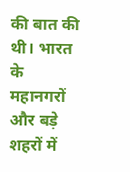की बात की थी। भारत के महानगरों और बड़े शहरों में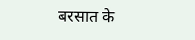बरसात के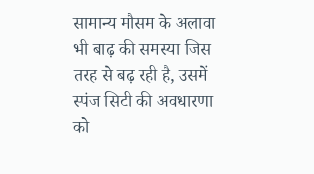सामान्य मौसम के अलावा भी बाढ़ की समस्या जिस तरह से बढ़ रही है, उसमें स्पंज सिटी की अवधारणा को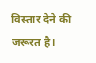विस्तार देने की जरूरत है।